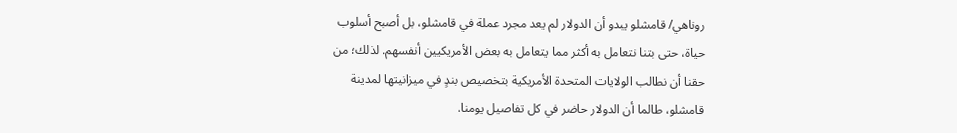روناهي/ قامشلو يبدو أن الدولار لم يعد مجرد عملة في قامشلو، بل أصبح أسلوب حياة، حتى بتنا نتعامل به أكثر مما يتعامل به بعض الأمريكيين أنفسهم. لذلك؛ من حقنا أن نطالب الولايات المتحدة الأمريكية بتخصيص بندٍ في ميزانيتها لمدينة قامشلو، طالما أن الدولار حاضر في كل تفاصيل يومنا.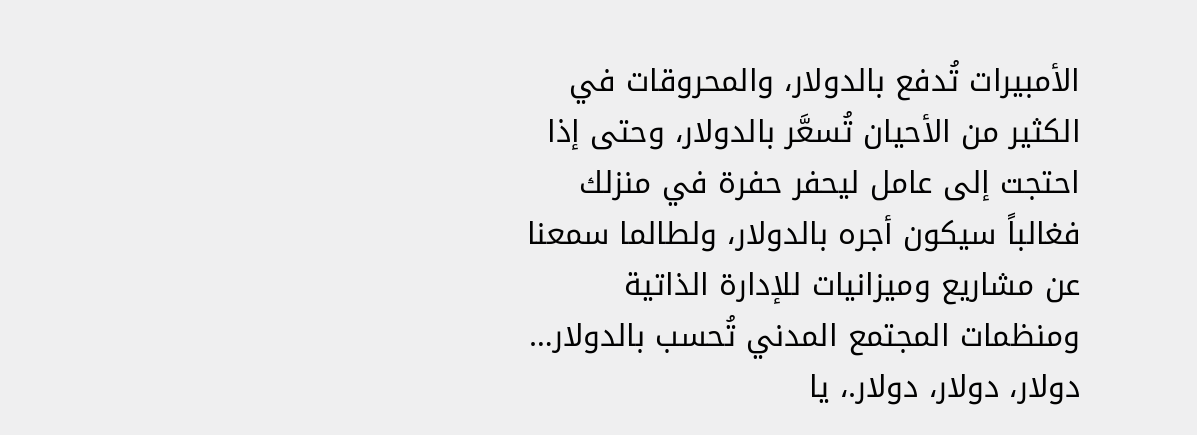الأمبيرات تُدفع بالدولار، والمحروقات في الكثير من الأحيان تُسعَّر بالدولار، وحتى إذا احتجت إلى عامل ليحفر حفرة في منزلك فغالباً سيكون أجره بالدولار، ولطالما سمعنا عن مشاريع وميزانيات للإدارة الذاتية ومنظمات المجتمع المدني تُحسب بالدولار… دولار، دولار، دولار.، يا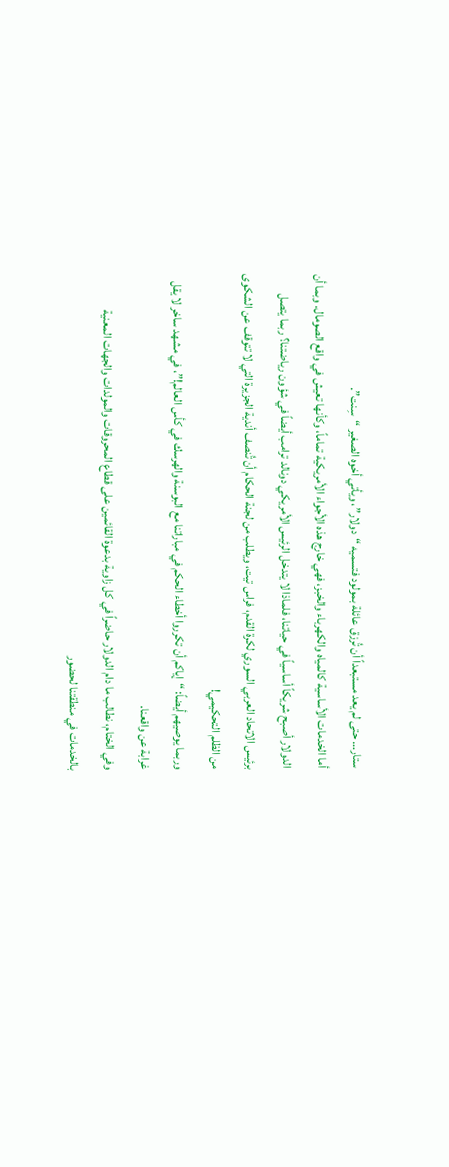ستار… حتى لم يعد مستبعداً أن تُرزق عائلة بمولود فتسميه “دولار”، ويأتي أخوه الصغير “سِنت”.
أما الخدمات الأساسية كالمياه والكهرباء والخبز، فهي خارج هذه الأجواء الأمريكية تماماً، وكأنها تعيش في واقع الصومال. وبما أن الدولار أصبح شريكاً أساسياً في حياتنا، فلماذا لا يتدخل الرئيس الأمريكي دونالد ترامب أيضاً في شؤون رياضتنا؟ ربما يتصل برئيس الاتحاد العربي السوري لكرة القدم، فراس تيت، ويطلب من لجنة الحكام أن تُنصف أندية الجزيرة التي لا تتوقف عن الشكوى من الظلم التحكيمي!
وربما يوصيهم أيضاً: “إياكم أن تكرروا أخطاء الحكم في مباراتنا مع البوسنة والهرسك في كأس العالم!”، في مشهد ساخر لا يقل غرابة عن واقعنا.
وفي الختام، نطالب ما دام الدولار حاضراً في كل زاوية بدعوة القائمين على قطاع المحروقات والمولدات والجهات المعنية بالخدمات في منطقتنا لحضور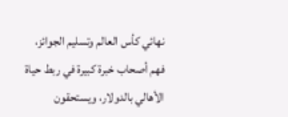نهائي كأس العالم وتسليم الجوائز، فهم أصحاب خبرة كبيرة في ربط حياة الأهالي بالدولار، ويستحقون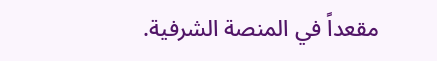مقعداً في المنصة الشرفية.